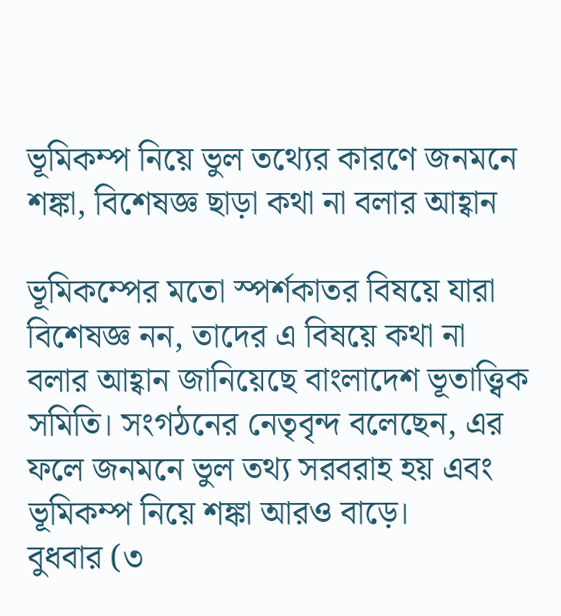ভূমিকম্প নিয়ে ভুল তথ্যের কারণে জনমনে শঙ্কা, বিশেষজ্ঞ ছাড়া কথা না বলার আহ্বান

ভূমিকম্পের মতো স্পর্শকাতর বিষয়ে যারা বিশেষজ্ঞ নন, তাদের এ বিষয়ে কথা না বলার আহ্বান জানিয়েছে বাংলাদেশ ভূতাত্ত্বিক সমিতি। সংগঠনের নেতৃবৃন্দ বলেছেন, এর ফলে জনমনে ভুল তথ্য সরবরাহ হয় এবং ভূমিকম্প নিয়ে শঙ্কা আরও বাড়ে।
বুধবার (৩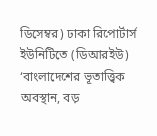ডিসেম্বর) ঢাকা রিপোর্টার্স ইউনিটিতে (ডিআরইউ) ‘বাংলাদেশের ভূতাত্ত্বিক অবস্থান, বড়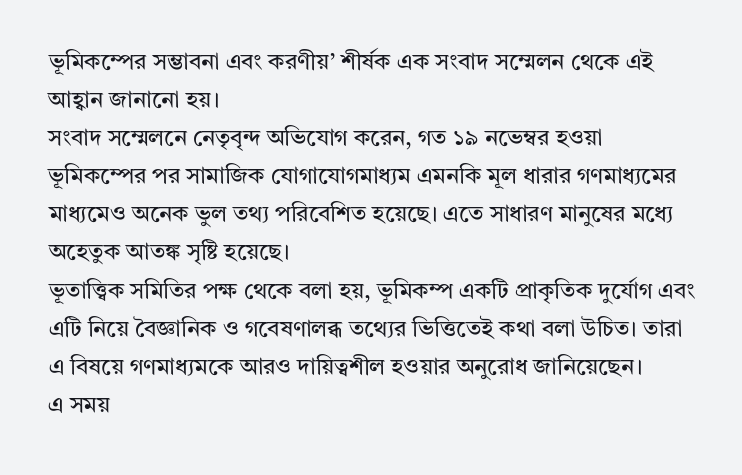ভূমিকম্পের সম্ভাবনা এবং করণীয়’ শীর্ষক এক সংবাদ সম্মেলন থেকে এই আহ্বান জানানো হয়।
সংবাদ সম্মেলনে নেতৃবৃন্দ অভিযোগ করেন, গত ১৯ নভেম্বর হওয়া ভূমিকম্পের পর সামাজিক যোগাযোগমাধ্যম এমনকি মূল ধারার গণমাধ্যমের মাধ্যমেও অনেক ভুল তথ্য পরিবেশিত হয়েছে। এতে সাধারণ মানুষের মধ্যে অহেতুক আতঙ্ক সৃষ্টি হয়েছে।
ভূতাত্ত্বিক সমিতির পক্ষ থেকে বলা হয়, ভূমিকম্প একটি প্রাকৃতিক দুর্যোগ এবং এটি নিয়ে বৈজ্ঞানিক ও গবেষণালব্ধ তথ্যের ভিত্তিতেই কথা বলা উচিত। তারা এ বিষয়ে গণমাধ্যমকে আরও দায়িত্বশীল হওয়ার অনুরোধ জানিয়েছেন।
এ সময়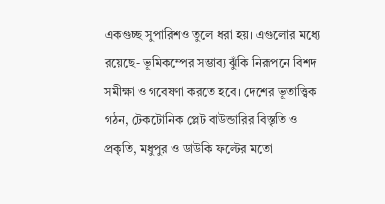একগুচ্ছ সুপারিশও তুলে ধরা হয়। এগুলোর মধ্যে রয়েছে- ভূমিকম্পের সম্ভাব্য ঝুঁকি নিরূপনে বিশদ সমীক্ষা ও গবেষণা করতে হবে। দেশের ভূতাত্ত্বিক গঠন, টেকটোনিক প্লেট বাউন্ডারির বিস্তৃতি ও প্রকৃতি, মধুপুর ও ডাউকি ফল্টের মতো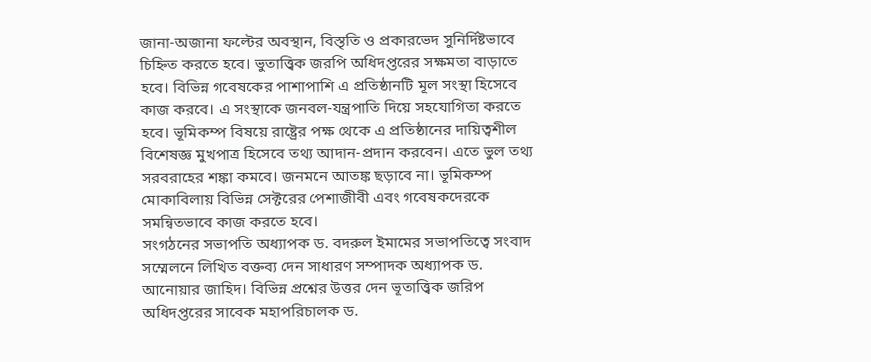জানা-অজানা ফল্টের অবস্থান, বিস্তৃতি ও প্রকারভেদ সুনির্দিষ্টভাবে চিহ্নিত করতে হবে। ভুতাত্ত্বিক জরপি অধিদপ্তরের সক্ষমতা বাড়াতে হবে। বিভিন্ন গবেষকের পাশাপাশি এ প্রতিষ্ঠানটি মূল সংস্থা হিসেবে কাজ করবে। এ সংস্থাকে জনবল-যন্ত্রপাতি দিয়ে সহযোগিতা করতে হবে। ভূমিকম্প বিষয়ে রাষ্ট্রের পক্ষ থেকে এ প্রতিষ্ঠানের দায়িত্বশীল বিশেষজ্ঞ মুখপাত্র হিসেবে তথ্য আদান-প্রদান করবেন। এতে ভুল তথ্য সরবরাহের শঙ্কা কমবে। জনমনে আতঙ্ক ছড়াবে না। ভূমিকম্প মোকাবিলায় বিভিন্ন সেক্টরের পেশাজীবী এবং গবেষকদেরকে সমন্বিতভাবে কাজ করতে হবে।
সংগঠনের সভাপতি অধ্যাপক ড. বদরুল ইমামের সভাপতিত্বে সংবাদ সম্মেলনে লিখিত বক্তব্য দেন সাধারণ সম্পাদক অধ্যাপক ড. আনোয়ার জাহিদ। বিভিন্ন প্রশ্নের উত্তর দেন ভূতাত্ত্বিক জরিপ অধিদপ্তরের সাবেক মহাপরিচালক ড.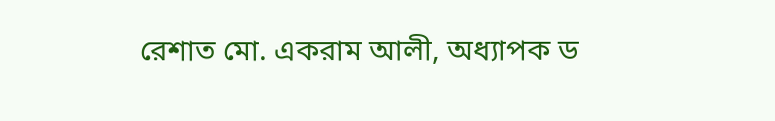রেশাত মো. একরাম আলী, অধ্যাপক ড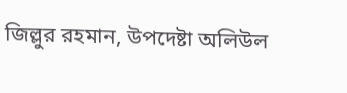জিল্লুর রহমান, উপদেষ্টা অলিউল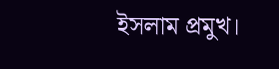ইসলাম প্রমুখ।